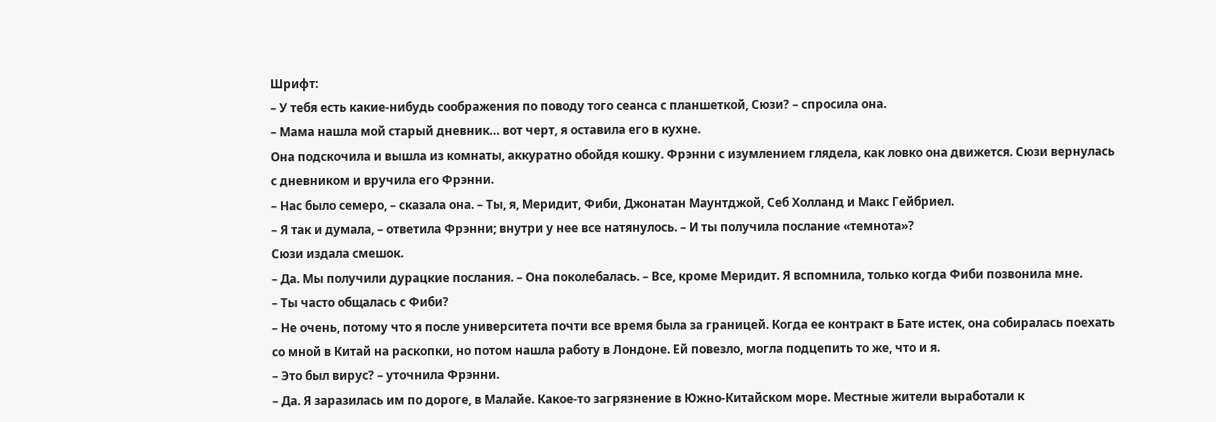Шрифт:
– У тебя есть какие-нибудь соображения по поводу того сеанса с планшеткой, Сюзи? – спросила она.
– Мама нашла мой старый дневник… вот черт, я оставила его в кухне.
Она подскочила и вышла из комнаты, аккуратно обойдя кошку. Фрэнни с изумлением глядела, как ловко она движется. Сюзи вернулась с дневником и вручила его Фрэнни.
– Нас было семеро, – сказала она. – Ты, я, Меридит, Фиби, Джонатан Маунтджой, Себ Холланд и Макс Гейбриел.
– Я так и думала, – ответила Фрэнни; внутри у нее все натянулось. – И ты получила послание «темнота»?
Сюзи издала смешок.
– Да. Мы получили дурацкие послания. – Она поколебалась. – Все, кроме Меридит. Я вспомнила, только когда Фиби позвонила мне.
– Ты часто общалась с Фиби?
– Не очень, потому что я после университета почти все время была за границей. Когда ее контракт в Бате истек, она собиралась поехать со мной в Китай на раскопки, но потом нашла работу в Лондоне. Ей повезло, могла подцепить то же, что и я.
– Это был вирус? – уточнила Фрэнни.
– Да. Я заразилась им по дороге, в Малайе. Какое-то загрязнение в Южно-Китайском море. Местные жители выработали к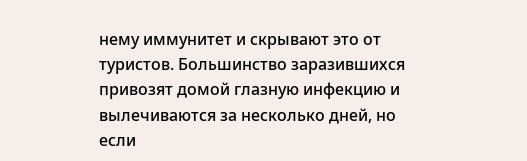нему иммунитет и скрывают это от туристов. Большинство заразившихся привозят домой глазную инфекцию и вылечиваются за несколько дней, но если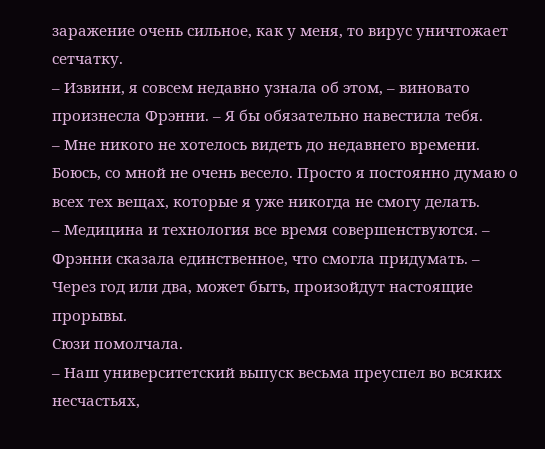заражение очень сильное, как у меня, то вирус уничтожает сетчатку.
– Извини, я совсем недавно узнала об этом, – виновато произнесла Фрэнни. – Я бы обязательно навестила тебя.
– Мне никого не хотелось видеть до недавнего времени. Боюсь, со мной не очень весело. Просто я постоянно думаю о всех тех вещах, которые я уже никогда не смогу делать.
– Медицина и технология все время совершенствуются. – Фрэнни сказала единственное, что смогла придумать. – Через год или два, может быть, произойдут настоящие прорывы.
Сюзи помолчала.
– Наш университетский выпуск весьма преуспел во всяких несчастьях,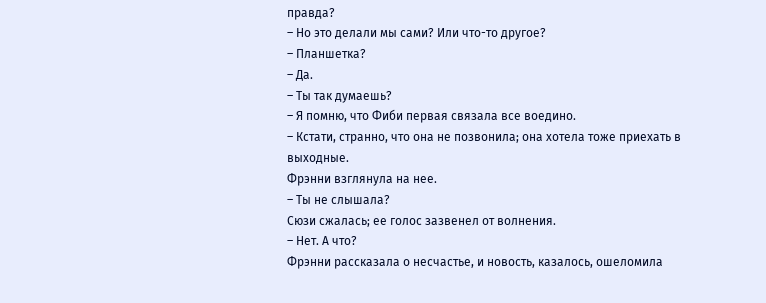правда?
– Но это делали мы сами? Или что-то другое?
– Планшетка?
– Да.
– Ты так думаешь?
– Я помню, что Фиби первая связала все воедино.
– Кстати, странно, что она не позвонила; она хотела тоже приехать в выходные.
Фрэнни взглянула на нее.
– Ты не слышала?
Сюзи сжалась; ее голос зазвенел от волнения.
– Нет. А что?
Фрэнни рассказала о несчастье, и новость, казалось, ошеломила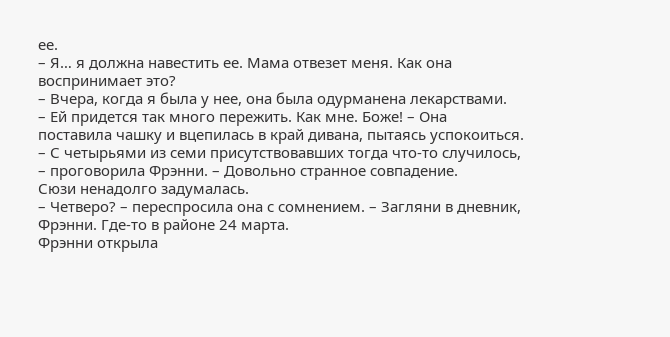ее.
– Я… я должна навестить ее. Мама отвезет меня. Как она воспринимает это?
– Вчера, когда я была у нее, она была одурманена лекарствами.
– Ей придется так много пережить. Как мне. Боже! – Она поставила чашку и вцепилась в край дивана, пытаясь успокоиться.
– С четырьями из семи присутствовавших тогда что-то случилось, – проговорила Фрэнни. – Довольно странное совпадение.
Сюзи ненадолго задумалась.
– Четверо? – переспросила она с сомнением. – Загляни в дневник, Фрэнни. Где-то в районе 24 марта.
Фрэнни открыла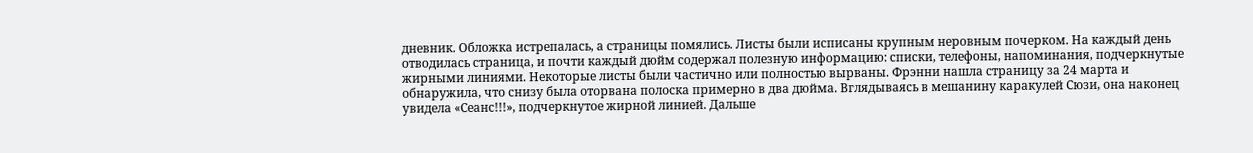дневник. Обложка истрепалась, а страницы помялись. Листы были исписаны крупным неровным почерком. На каждый день отводилась страница, и почти каждый дюйм содержал полезную информацию: списки, телефоны, напоминания, подчеркнутые жирными линиями. Некоторые листы были частично или полностью вырваны. Фрэнни нашла страницу за 24 марта и обнаружила, что снизу была оторвана полоска примерно в два дюйма. Вглядываясь в мешанину каракулей Сюзи, она наконец увидела «Сеанс!!!», подчеркнутое жирной линией. Дальше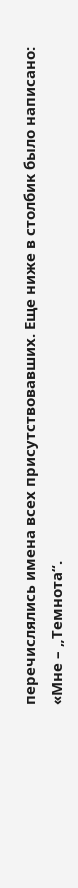перечислялись имена всех присутствовавших. Еще ниже в столбик было написано:
«Мне – „Темнота“.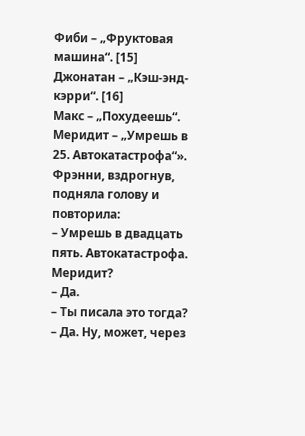Фиби – „Фруктовая машина“. [15]
Джонатан – „Кэш-энд-кэрри“. [16]
Макс – „Похудеешь“.
Меридит – „Умрешь в 25. Автокатастрофа“».
Фрэнни, вздрогнув, подняла голову и повторила:
– Умрешь в двадцать пять. Автокатастрофа. Меридит?
– Да.
– Ты писала это тогда?
– Да. Ну, может, через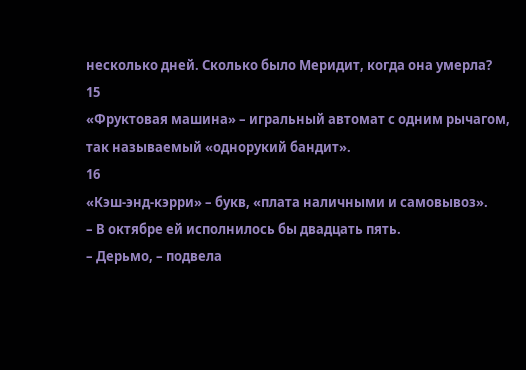несколько дней. Сколько было Меридит, когда она умерла?
15
«Фруктовая машина» – игральный автомат с одним рычагом, так называемый «однорукий бандит».
16
«Кэш-энд-кэрри» – букв, «плата наличными и самовывоз».
– В октябре ей исполнилось бы двадцать пять.
– Дерьмо, – подвела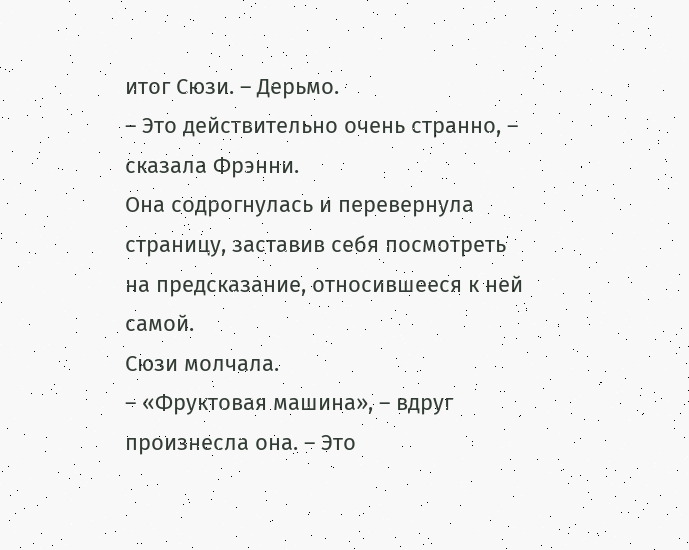итог Сюзи. – Дерьмо.
– Это действительно очень странно, – сказала Фрэнни.
Она содрогнулась и перевернула страницу, заставив себя посмотреть на предсказание, относившееся к ней самой.
Сюзи молчала.
– «Фруктовая машина», – вдруг произнесла она. – Это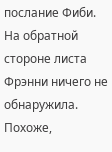послание Фиби.
На обратной стороне листа Фрэнни ничего не обнаружила. Похоже,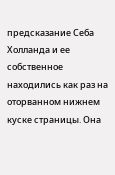предсказание Себа Холланда и ее собственное находились как раз на оторванном нижнем куске страницы. Она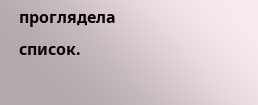проглядела список.